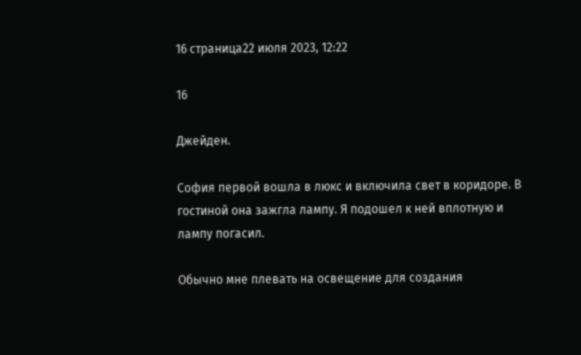16 страница22 июля 2023, 12:22

16

Джейден.

София первой вошла в люкс и включила свет в коридоре. В гостиной она зажгла лампу. Я подошел к ней вплотную и лампу погасил.

Обычно мне плевать на освещение для создания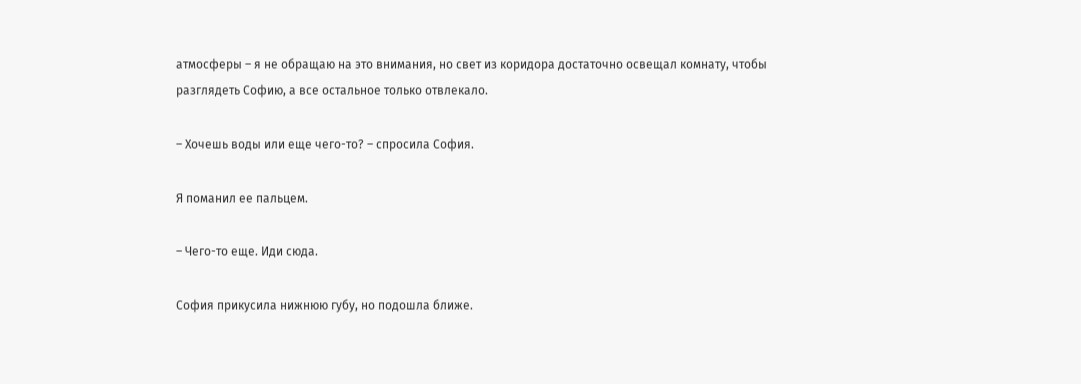атмосферы – я не обращаю на это внимания, но свет из коридора достаточно освещал комнату, чтобы разглядеть Софию, а все остальное только отвлекало.

– Хочешь воды или еще чего-то? – спросила София.

Я поманил ее пальцем.

– Чего-то еще. Иди сюда.

София прикусила нижнюю губу, но подошла ближе.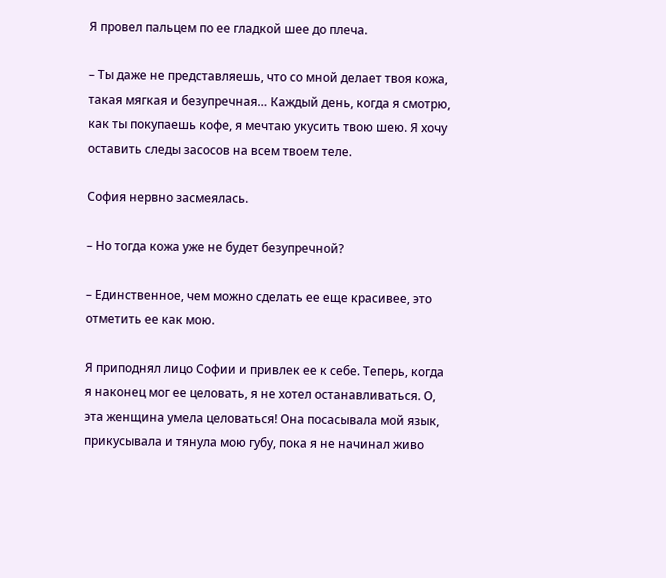Я провел пальцем по ее гладкой шее до плеча.

– Ты даже не представляешь, что со мной делает твоя кожа, такая мягкая и безупречная… Каждый день, когда я смотрю, как ты покупаешь кофе, я мечтаю укусить твою шею. Я хочу оставить следы засосов на всем твоем теле.

София нервно засмеялась.

– Но тогда кожа уже не будет безупречной?

– Единственное, чем можно сделать ее еще красивее, это отметить ее как мою.

Я приподнял лицо Софии и привлек ее к себе. Теперь, когда я наконец мог ее целовать, я не хотел останавливаться. О, эта женщина умела целоваться! Она посасывала мой язык, прикусывала и тянула мою губу, пока я не начинал живо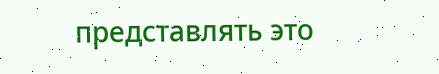представлять это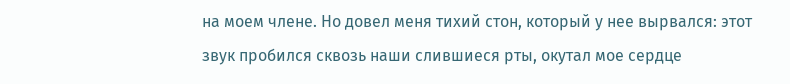на моем члене. Но довел меня тихий стон, который у нее вырвался: этот звук пробился сквозь наши слившиеся рты, окутал мое сердце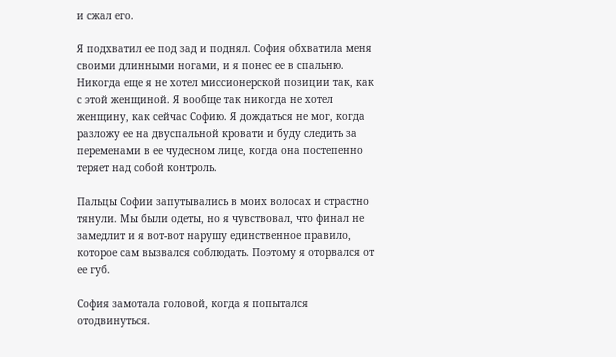и сжал его.

Я подхватил ее под зад и поднял. София обхватила меня своими длинными ногами, и я понес ее в спальню. Никогда еще я не хотел миссионерской позиции так, как с этой женщиной. Я вообще так никогда не хотел женщину, как сейчас Софию. Я дождаться не мог, когда разложу ее на двуспальной кровати и буду следить за переменами в ее чудесном лице, когда она постепенно теряет над собой контроль.

Пальцы Софии запутывались в моих волосах и страстно тянули. Мы были одеты, но я чувствовал, что финал не замедлит и я вот-вот нарушу единственное правило, которое сам вызвался соблюдать. Поэтому я оторвался от ее губ.

София замотала головой, когда я попытался отодвинуться.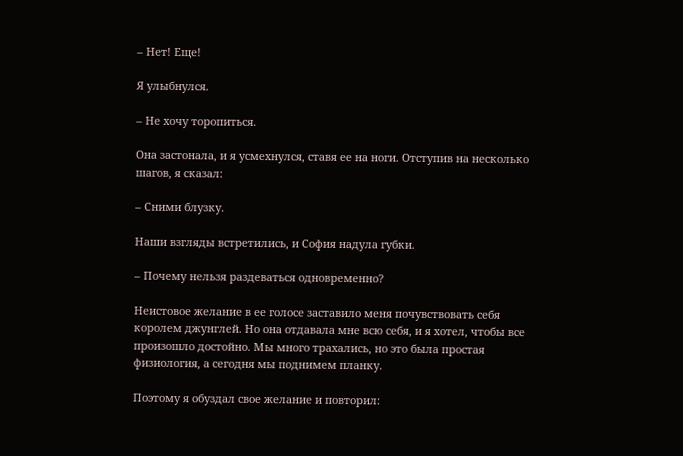– Нет! Еще!

Я улыбнулся.

– Не хочу торопиться.

Она застонала, и я усмехнулся, ставя ее на ноги. Отступив на несколько шагов, я сказал:

– Сними блузку.

Наши взгляды встретились, и София надула губки.

– Почему нельзя раздеваться одновременно?

Неистовое желание в ее голосе заставило меня почувствовать себя королем джунглей. Но она отдавала мне всю себя, и я хотел, чтобы все произошло достойно. Мы много трахались, но это была простая физиология, а сегодня мы поднимем планку.

Поэтому я обуздал свое желание и повторил: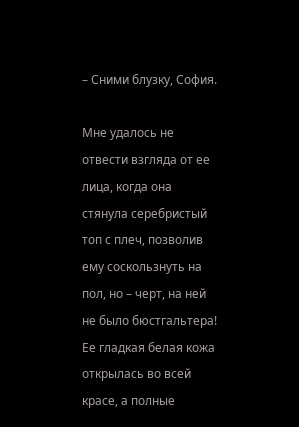– Сними блузку, София.

Мне удалось не отвести взгляда от ее лица, когда она стянула серебристый топ с плеч, позволив ему соскользнуть на пол, но – черт, на ней не было бюстгальтера! Ее гладкая белая кожа открылась во всей красе, а полные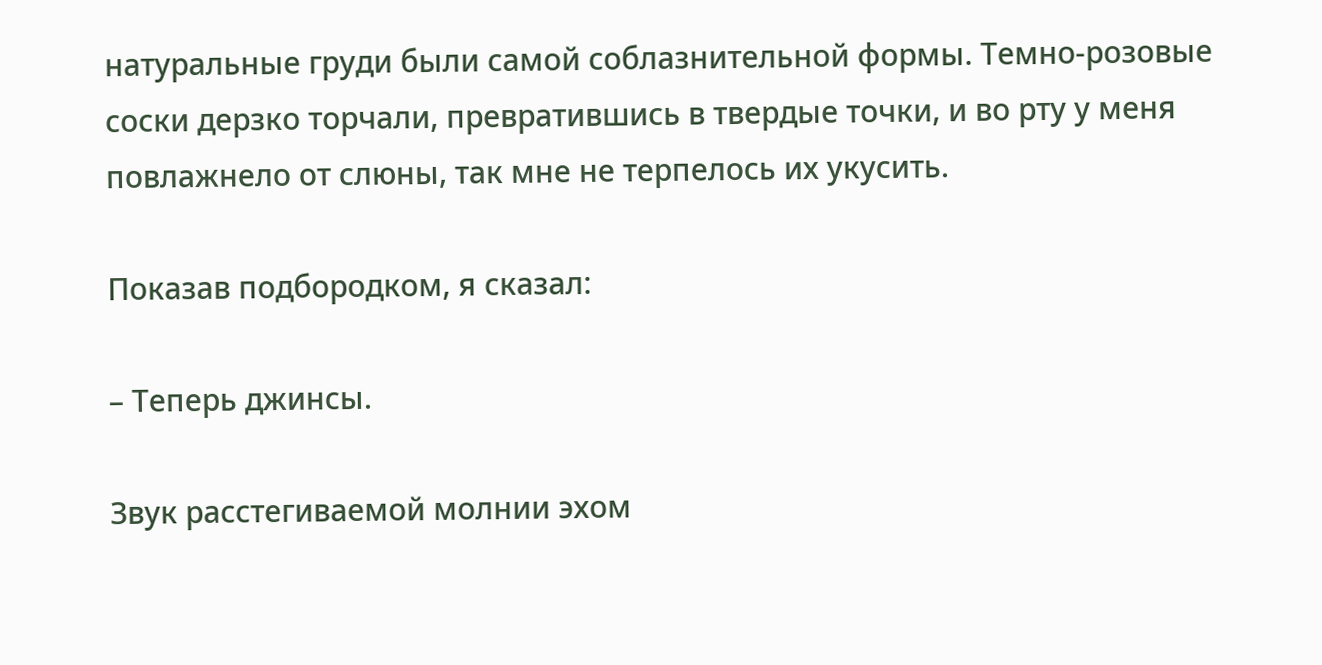натуральные груди были самой соблазнительной формы. Темно-розовые соски дерзко торчали, превратившись в твердые точки, и во рту у меня повлажнело от слюны, так мне не терпелось их укусить.

Показав подбородком, я сказал:

– Теперь джинсы.

Звук расстегиваемой молнии эхом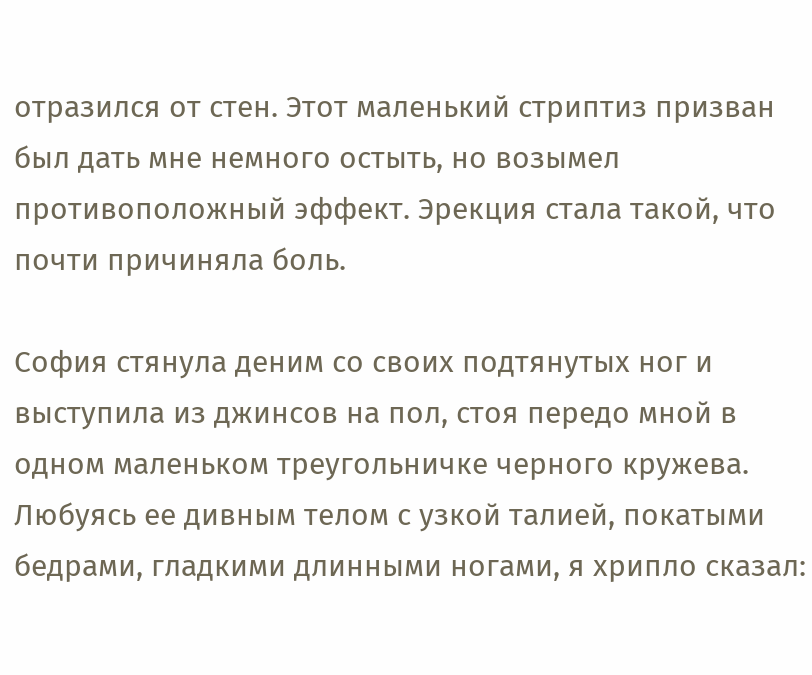отразился от стен. Этот маленький стриптиз призван был дать мне немного остыть, но возымел противоположный эффект. Эрекция стала такой, что почти причиняла боль.

София стянула деним со своих подтянутых ног и выступила из джинсов на пол, стоя передо мной в одном маленьком треугольничке черного кружева. Любуясь ее дивным телом с узкой талией, покатыми бедрами, гладкими длинными ногами, я хрипло сказал: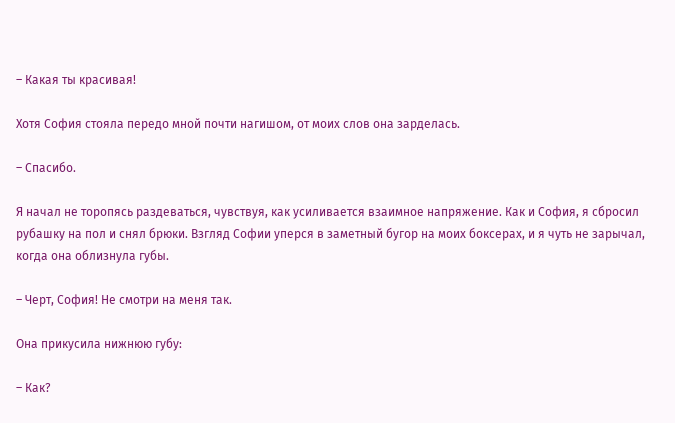– Какая ты красивая!

Хотя София стояла передо мной почти нагишом, от моих слов она зарделась.

– Спасибо.

Я начал не торопясь раздеваться, чувствуя, как усиливается взаимное напряжение. Как и София, я сбросил рубашку на пол и снял брюки. Взгляд Софии уперся в заметный бугор на моих боксерах, и я чуть не зарычал, когда она облизнула губы.

– Черт, София! Не смотри на меня так.

Она прикусила нижнюю губу:

– Как?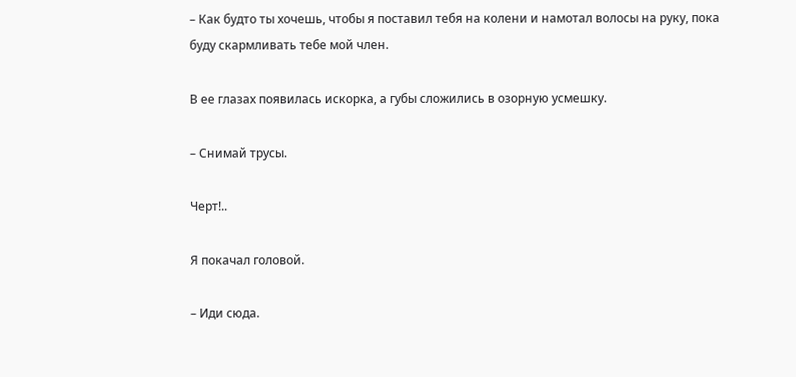– Как будто ты хочешь, чтобы я поставил тебя на колени и намотал волосы на руку, пока буду скармливать тебе мой член.

В ее глазах появилась искорка, а губы сложились в озорную усмешку.

– Снимай трусы.

Черт!..

Я покачал головой.

– Иди сюда.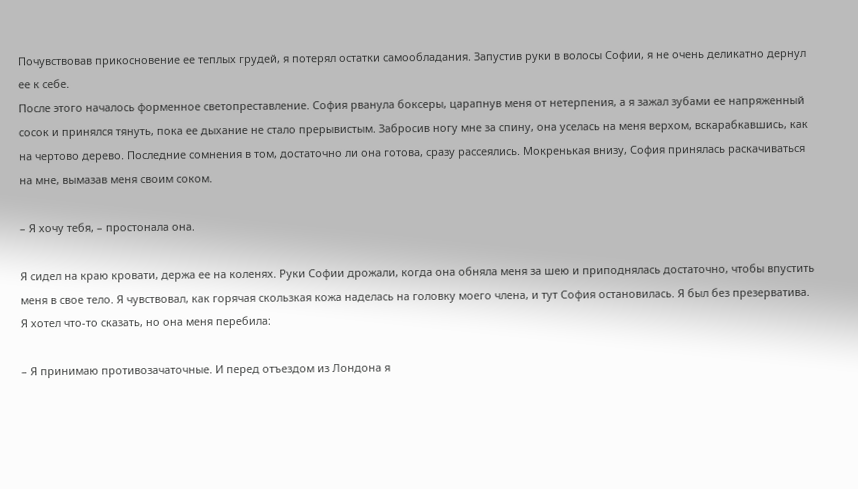Почувствовав прикосновение ее теплых грудей, я потерял остатки самообладания. Запустив руки в волосы Софии, я не очень деликатно дернул ее к себе.
После этого началось форменное светопреставление. София рванула боксеры, царапнув меня от нетерпения, а я зажал зубами ее напряженный сосок и принялся тянуть, пока ее дыхание не стало прерывистым. Забросив ногу мне за спину, она уселась на меня верхом, вскарабкавшись, как на чертово дерево. Последние сомнения в том, достаточно ли она готова, сразу рассеялись. Мокренькая внизу, София принялась раскачиваться на мне, вымазав меня своим соком.

– Я хочу тебя, – простонала она.

Я сидел на краю кровати, держа ее на коленях. Руки Софии дрожали, когда она обняла меня за шею и приподнялась достаточно, чтобы впустить меня в свое тело. Я чувствовал, как горячая скользкая кожа наделась на головку моего члена, и тут София остановилась. Я был без презерватива. Я хотел что-то сказать, но она меня перебила:

– Я принимаю противозачаточные. И перед отъездом из Лондона я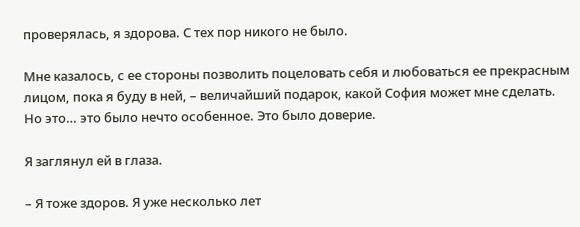проверялась, я здорова. С тех пор никого не было.

Мне казалось, с ее стороны позволить поцеловать себя и любоваться ее прекрасным лицом, пока я буду в ней, – величайший подарок, какой София может мне сделать. Но это… это было нечто особенное. Это было доверие.

Я заглянул ей в глаза.

– Я тоже здоров. Я уже несколько лет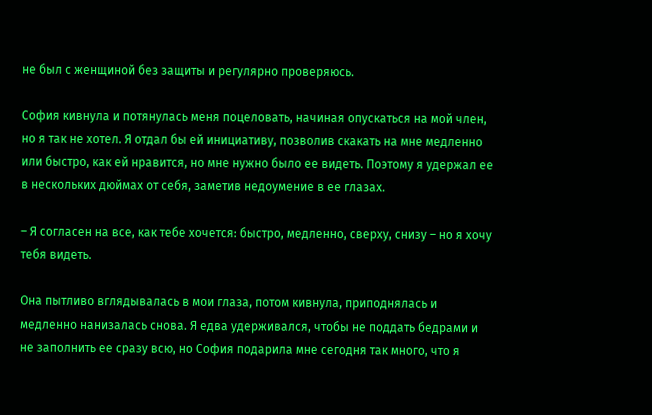не был с женщиной без защиты и регулярно проверяюсь.

София кивнула и потянулась меня поцеловать, начиная опускаться на мой член, но я так не хотел. Я отдал бы ей инициативу, позволив скакать на мне медленно или быстро, как ей нравится, но мне нужно было ее видеть. Поэтому я удержал ее в нескольких дюймах от себя, заметив недоумение в ее глазах.

– Я согласен на все, как тебе хочется: быстро, медленно, сверху, снизу – но я хочу тебя видеть.

Она пытливо вглядывалась в мои глаза, потом кивнула, приподнялась и медленно нанизалась снова. Я едва удерживался, чтобы не поддать бедрами и не заполнить ее сразу всю, но София подарила мне сегодня так много, что я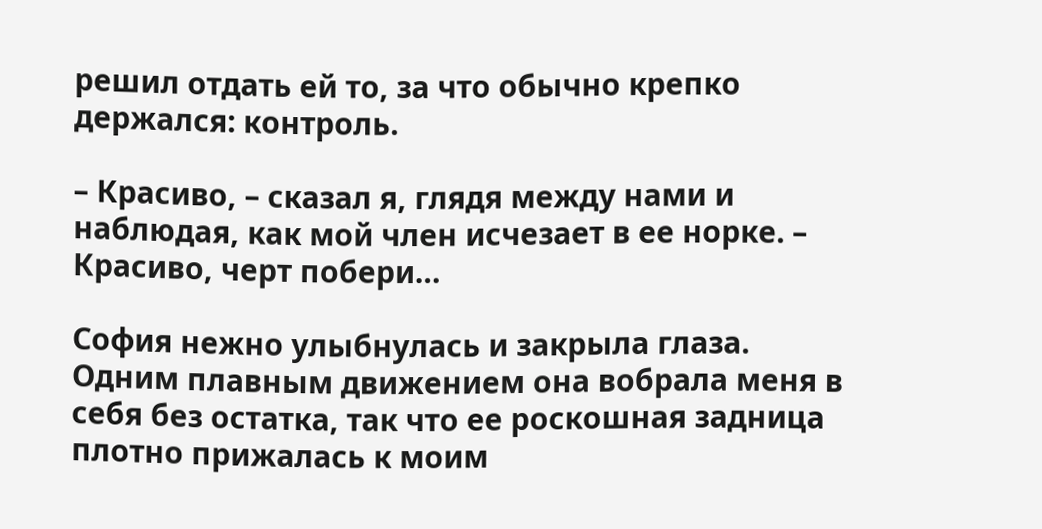решил отдать ей то, за что обычно крепко держался: контроль.

– Красиво, – сказал я, глядя между нами и наблюдая, как мой член исчезает в ее норке. – Красиво, черт побери…

София нежно улыбнулась и закрыла глаза. Одним плавным движением она вобрала меня в себя без остатка, так что ее роскошная задница плотно прижалась к моим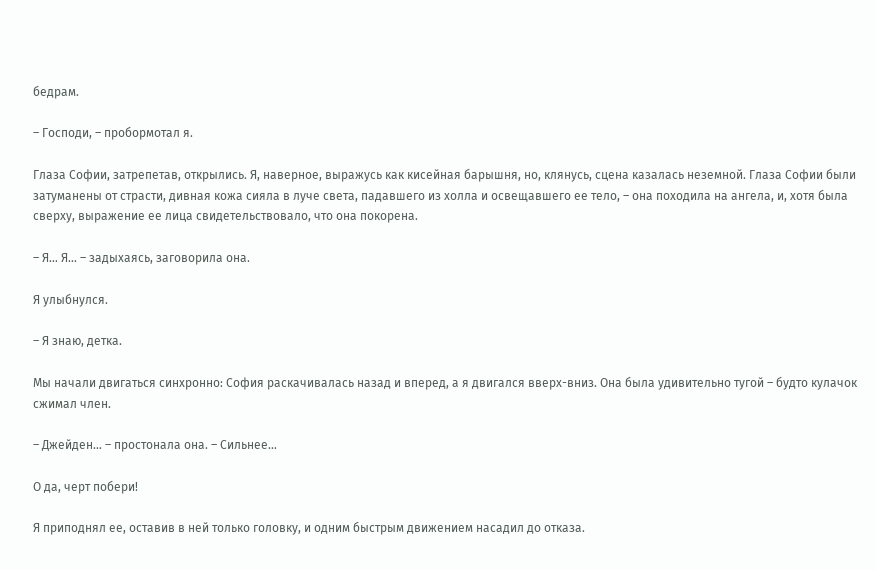бедрам.

– Господи, – пробормотал я.

Глаза Софии, затрепетав, открылись. Я, наверное, выражусь как кисейная барышня, но, клянусь, сцена казалась неземной. Глаза Софии были затуманены от страсти, дивная кожа сияла в луче света, падавшего из холла и освещавшего ее тело, – она походила на ангела, и, хотя была сверху, выражение ее лица свидетельствовало, что она покорена.

– Я… Я… – задыхаясь, заговорила она.

Я улыбнулся.

– Я знаю, детка.

Мы начали двигаться синхронно: София раскачивалась назад и вперед, а я двигался вверх-вниз. Она была удивительно тугой – будто кулачок сжимал член.

– Джейден… – простонала она. – Сильнее…

О да, черт побери!

Я приподнял ее, оставив в ней только головку, и одним быстрым движением насадил до отказа.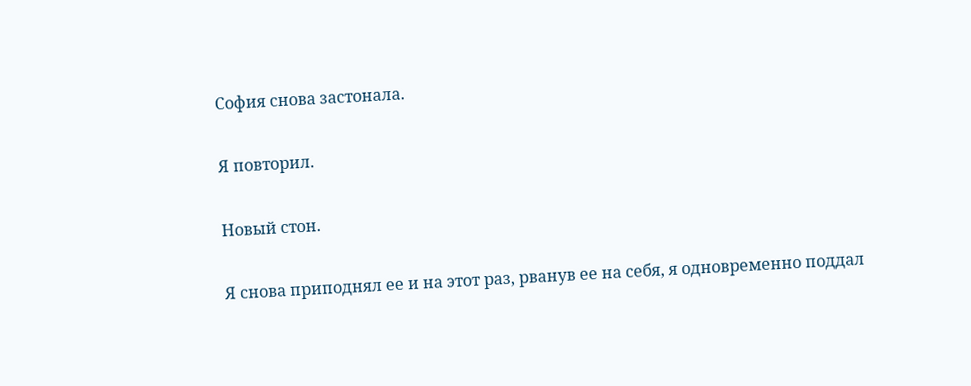София снова застонала.

Я повторил.

Новый стон.

Я снова приподнял ее и на этот раз, рванув ее на себя, я одновременно поддал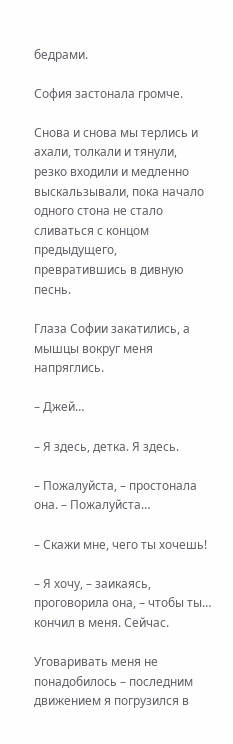бедрами.

София застонала громче.

Снова и снова мы терлись и ахали, толкали и тянули, резко входили и медленно выскальзывали, пока начало одного стона не стало сливаться с концом предыдущего, превратившись в дивную песнь.

Глаза Софии закатились, а мышцы вокруг меня напряглись.

– Джей…

– Я здесь, детка. Я здесь.

– Пожалуйста, – простонала она. – Пожалуйста…

– Скажи мне, чего ты хочешь!

– Я хочу, – заикаясь, проговорила она, – чтобы ты… кончил в меня. Сейчас.

Уговаривать меня не понадобилось – последним движением я погрузился в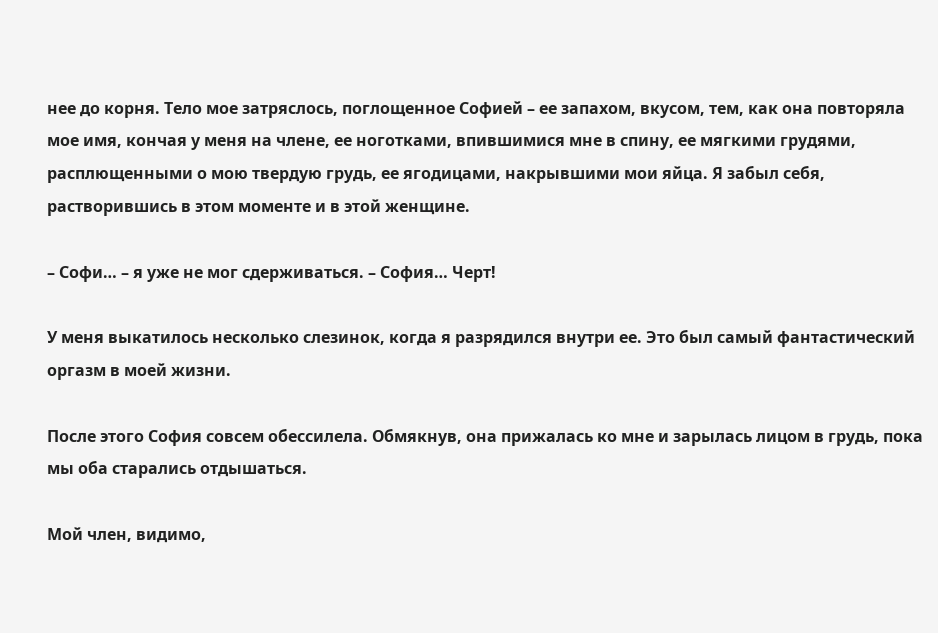нее до корня. Тело мое затряслось, поглощенное Софией – ее запахом, вкусом, тем, как она повторяла мое имя, кончая у меня на члене, ее ноготками, впившимися мне в спину, ее мягкими грудями, расплющенными о мою твердую грудь, ее ягодицами, накрывшими мои яйца. Я забыл себя, растворившись в этом моменте и в этой женщине.

– Софи… – я уже не мог сдерживаться. – София… Черт!

У меня выкатилось несколько слезинок, когда я разрядился внутри ее. Это был самый фантастический оргазм в моей жизни.

После этого София совсем обессилела. Обмякнув, она прижалась ко мне и зарылась лицом в грудь, пока мы оба старались отдышаться.

Мой член, видимо,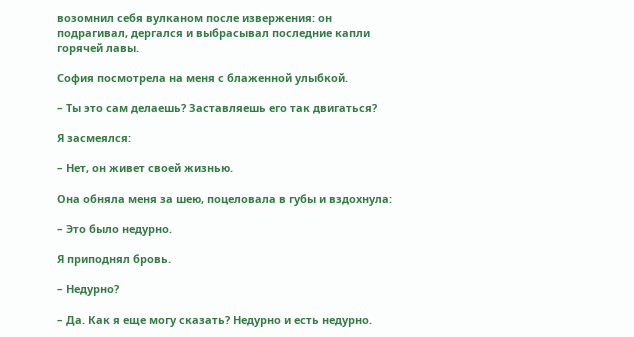возомнил себя вулканом после извержения: он подрагивал, дергался и выбрасывал последние капли горячей лавы.

София посмотрела на меня с блаженной улыбкой.

– Ты это сам делаешь? Заставляешь его так двигаться?

Я засмеялся:

– Нет, он живет своей жизнью.

Она обняла меня за шею, поцеловала в губы и вздохнула:

– Это было недурно.

Я приподнял бровь.

– Недурно?

– Да. Как я еще могу сказать? Недурно и есть недурно.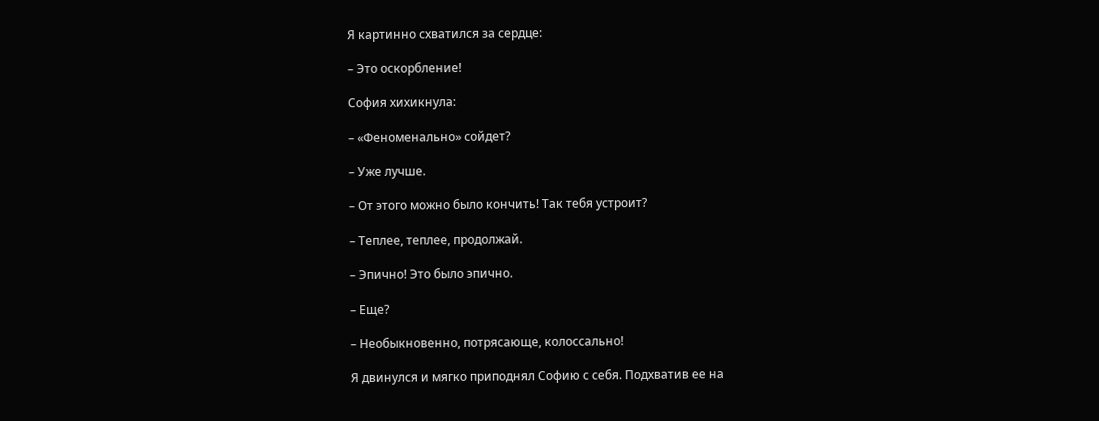Я картинно схватился за сердце:

– Это оскорбление!

София хихикнула:

– «Феноменально» сойдет?

– Уже лучше.

– От этого можно было кончить! Так тебя устроит?

– Теплее, теплее, продолжай.

– Эпично! Это было эпично.

– Еще?

– Необыкновенно, потрясающе, колоссально!

Я двинулся и мягко приподнял Софию с себя. Подхватив ее на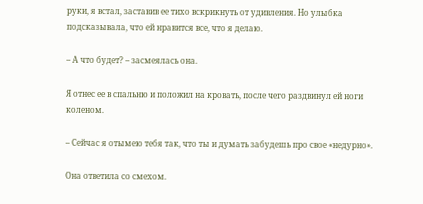руки, я встал, заставив ее тихо вскрикнуть от удивления. Но улыбка подсказывала, что ей нравится все, что я делаю.

– А что будет? – засмеялась она.

Я отнес ее в спальню и положил на кровать, после чего раздвинул ей ноги коленом.

– Сейчас я отымею тебя так, что ты и думать забудешь про свое «недурно».

Она ответила со смехом.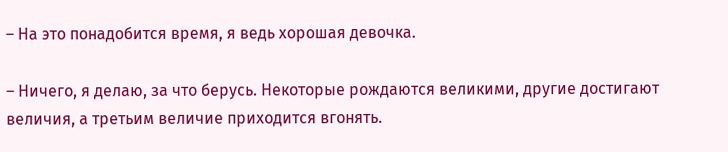– На это понадобится время, я ведь хорошая девочка.

– Ничего, я делаю, за что берусь. Некоторые рождаются великими, другие достигают величия, а третьим величие приходится вгонять.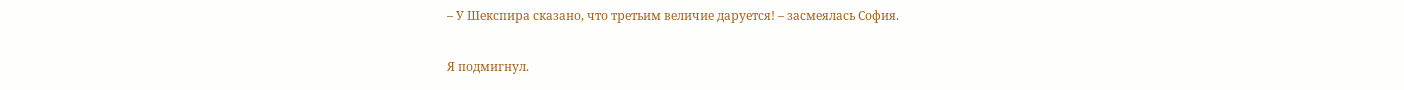– У Шекспира сказано, что третьим величие даруется! – засмеялась София.

Я подмигнул.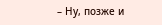– Ну, позже и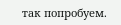так попробуем.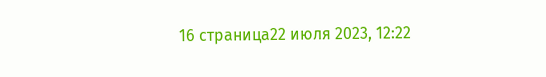16 страница22 июля 2023, 12:22